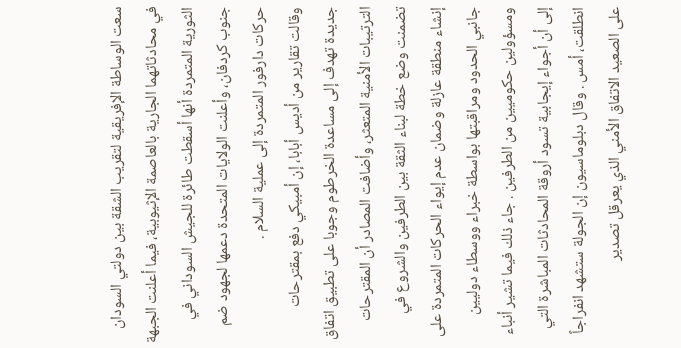سعت الوساطة الإفريقية لتقريب الشقة بين دولتي السودان في محادثاتهما الجارية بالعاصمة الإثيوبية، فيما أعلنت الجبهة الثورية المتمردة أنها أسقطت طائرة للجيش السوداني في جنوب كردفان، وأعلنت الولايات المتحدة دعمها لجهود ضم حركات دارفور المتمردة إلى عملية السلام .
وقالت تقارير من أديس أبابا، إن أمبيكي دفع بمقترحات جديدة تهدف إلى مساعدة الخرطوم وجوبا على تطبيق اتفاق الترتيبات الأمنية المتعثر، وأضافت المصادر أن المقترحات تضمنت وضع خطة لبناء الثقة بين الطرفين والشروع في إنشاء منطقة عازلة وضمان عدم إيواء الحركات المتمردة على جانبي الحدود ومراقبتها بواسطة خبراء ووسطاء دوليين ومسؤولين حكوميين من الطرفين . جاء ذلك فيما تشير أنباء إلى أن أجواء إيجابية تسود أروقة المحادثات المباشرة التي انطلقت، أمس . وقال دبلوماسيون إن الجولة ستشهد انفراجاً على الصعيد الاتفاق الأمني الذي يعرقل تصدير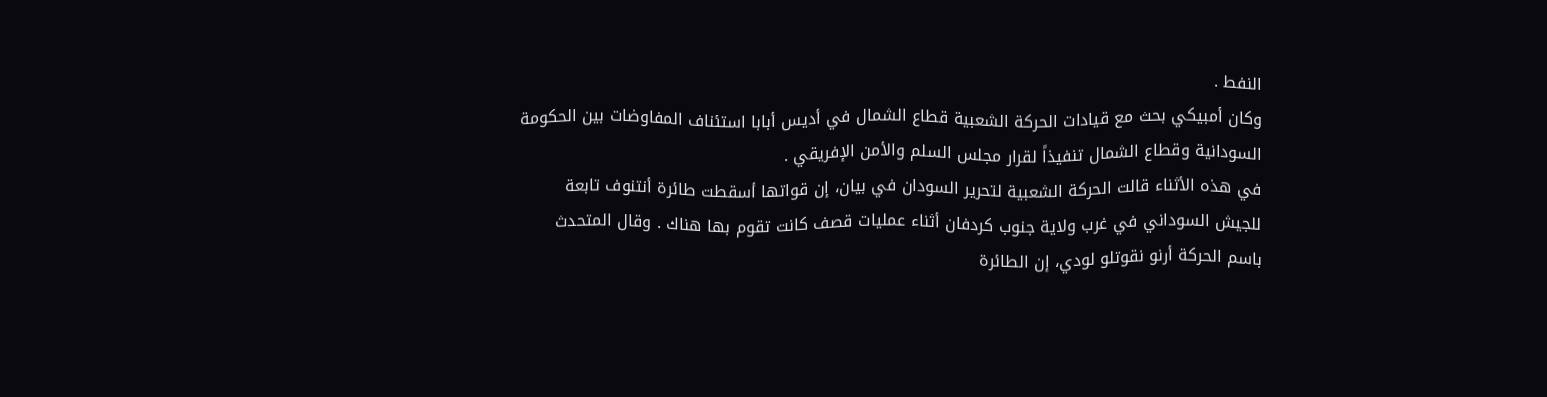النفط .
وكان أمبيكي بحث مع قيادات الحركة الشعبية قطاع الشمال في أديس أبابا استئناف المفاوضات بين الحكومة السودانية وقطاع الشمال تنفيذاً لقرار مجلس السلم والأمن الإفريقي .
في هذه الأثناء قالت الحركة الشعبية لتحرير السودان في بيان، إن قواتها أسقطت طائرة أنتنوف تابعة للجيش السوداني في غرب ولاية جنوب كردفان أثناء عمليات قصف كانت تقوم بها هناك . وقال المتحدث باسم الحركة أرنو نقوتلو لودي، إن الطائرة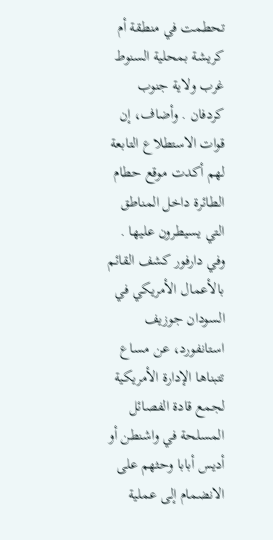تحطمت في منطقة أم كريشة بمحلية السنوط غرب ولاية جنوب كردفان . وأضاف، إن قوات الاستطلاع التابعة لهم أكدت موقع حطام الطائرة داخل المناطق التي يسيطرون عليها .
وفي دارفور كشف القائم بالأعمال الأمريكي في السودان جوزيف استانفورد، عن مساع تتبناها الإدارة الأمريكية لجمع قادة الفصائل المسلحة في واشنطن أو أديس أبابا وحثهم على الانضمام إلى عملية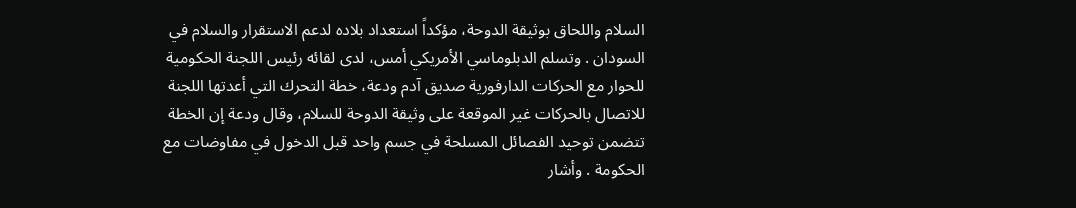السلام واللحاق بوثيقة الدوحة، مؤكداً استعداد بلاده لدعم الاستقرار والسلام في السودان . وتسلم الدبلوماسي الأمريكي أمس، لدى لقائه رئيس اللجنة الحكومية للحوار مع الحركات الدارفورية صديق آدم ودعة، خطة التحرك التي أعدتها اللجنة للاتصال بالحركات غير الموقعة على وثيقة الدوحة للسلام، وقال ودعة إن الخطة تتضمن توحيد الفصائل المسلحة في جسم واحد قبل الدخول في مفاوضات مع الحكومة . وأشار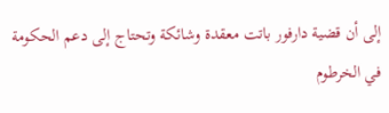إلى أن قضية دارفور باتت معقدة وشائكة وتحتاج إلى دعم الحكومة في الخرطوم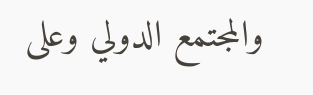والمجتمع الدولي وعلى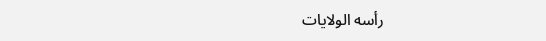رأسه الولايات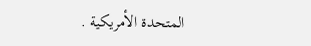المتحدة الأمريكية .